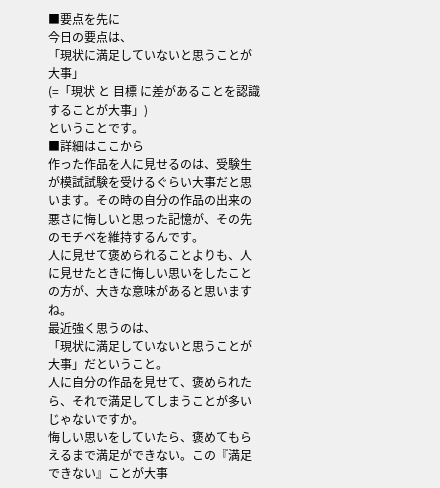■要点を先に
今日の要点は、
「現状に満足していないと思うことが大事」
(=「現状 と 目標 に差があることを認識することが大事」)
ということです。
■詳細はここから
作った作品を人に見せるのは、受験生が模試試験を受けるぐらい大事だと思います。その時の自分の作品の出来の悪さに悔しいと思った記憶が、その先のモチベを維持するんです。
人に見せて褒められることよりも、人に見せたときに悔しい思いをしたことの方が、大きな意味があると思いますね。
最近強く思うのは、
「現状に満足していないと思うことが大事」だということ。
人に自分の作品を見せて、褒められたら、それで満足してしまうことが多いじゃないですか。
悔しい思いをしていたら、褒めてもらえるまで満足ができない。この『満足できない』ことが大事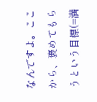なんですよ。ここから、褒めてもらうという目標(=満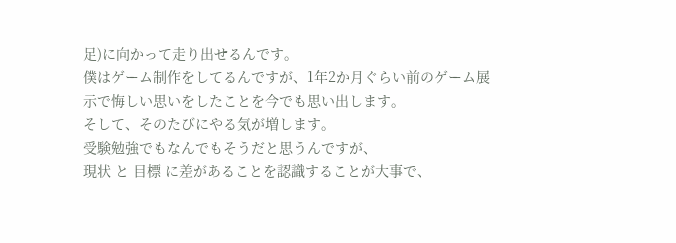足)に向かって走り出せるんです。
僕はゲーム制作をしてるんですが、1年2か月ぐらい前のゲーム展示で悔しい思いをしたことを今でも思い出します。
そして、そのたびにやる気が増します。
受験勉強でもなんでもそうだと思うんですが、
現状 と 目標 に差があることを認識することが大事で、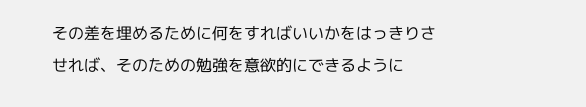その差を埋めるために何をすればいいかをはっきりさせれば、そのための勉強を意欲的にできるように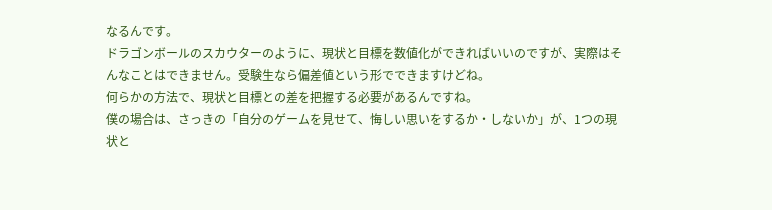なるんです。
ドラゴンボールのスカウターのように、現状と目標を数値化ができればいいのですが、実際はそんなことはできません。受験生なら偏差値という形でできますけどね。
何らかの方法で、現状と目標との差を把握する必要があるんですね。
僕の場合は、さっきの「自分のゲームを見せて、悔しい思いをするか・しないか」が、1つの現状と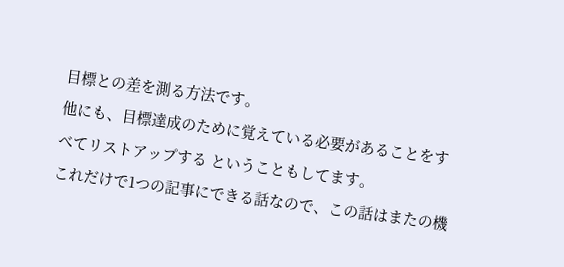目標との差を測る方法です。
他にも、目標達成のために覚えている必要があることをすべてリストアップする ということもしてます。
これだけで1つの記事にできる話なので、この話はまたの機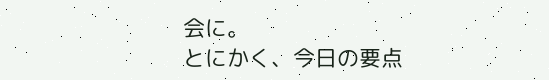会に。
とにかく、今日の要点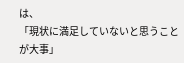は、
「現状に満足していないと思うことが大事」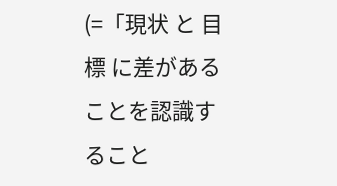(=「現状 と 目標 に差があることを認識すること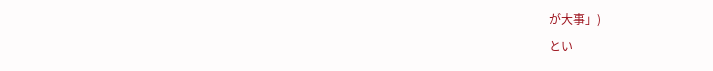が大事」)
とい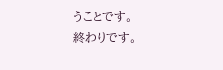うことです。
終わりです。